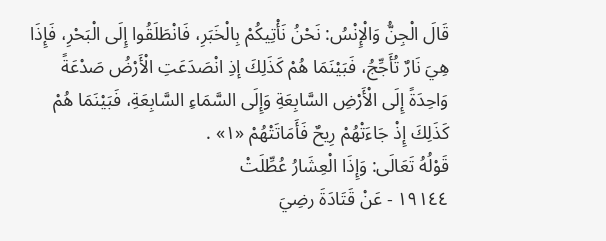قَالَ الْجِنُّ وَالْإِنْسُ: نَحْنُ نَأْتِيكُمْ بِالْخَبَرِ، فَانْطَلَقُوا إِلَى الْبَحْرِ، فَإِذَا هِيَ نَارٌ تُأَجِّجُ، فَبَيْنَمَا هُمْ كَذَلِكَ إذِ انْصَدَعَتِ الْأَرْضُ صَدْعَةً وَاحِدَةً إِلَى الْأَرْضِ السَّابِعَةِ وَإِلَى السَّمَاءِ السَّابِعَةِ، فَبَيْنَمَا هُمْ كَذَلِكَ إِذْ جَاءَتْهُمْ رِيحٌ فَأَمَاتَتْهُمْ «١» .
قَوْلُهُ تَعَالَى: وَإِذَا الْعِشَارُ عُطِّلَتْ
١٩١٤٤ - عَنْ قَتَادَةَ رضِيَ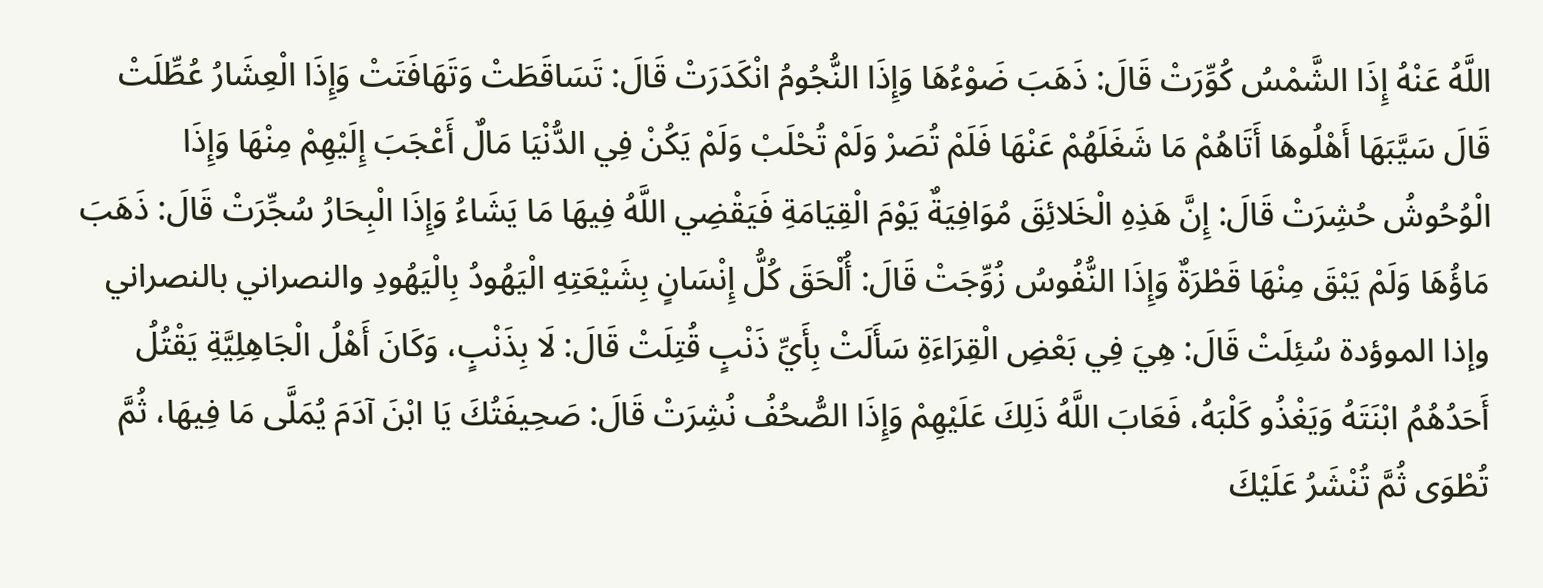اللَّهُ عَنْهُ إِذَا الشَّمْسُ كُوِّرَتْ قَالَ: ذَهَبَ ضَوْءُهَا وَإِذَا النُّجُومُ انْكَدَرَتْ قَالَ: تَسَاقَطَتْ وَتَهَافَتَتْ وَإِذَا الْعِشَارُ عُطِّلَتْ قَالَ سَيَّبَهَا أَهْلُوهَا أَتَاهُمْ مَا شَغَلَهُمْ عَنْهَا فَلَمْ تُصَرْ وَلَمْ تُحْلَبْ وَلَمْ يَكُنْ فِي الدُّنْيَا مَالٌ أَعْجَبَ إِلَيْهِمْ مِنْهَا وَإِذَا الْوُحُوشُ حُشِرَتْ قَالَ: إِنَّ هَذِهِ الْخَلائِقَ مُوَافِيَةٌ يَوْمَ الْقِيَامَةِ فَيَقْضِي اللَّهُ فِيهَا مَا يَشَاءُ وَإِذَا الْبِحَارُ سُجِّرَتْ قَالَ: ذَهَبَ مَاؤُهَا وَلَمْ يَبْقَ مِنْهَا قَطْرَةٌ وَإِذَا النُّفُوسُ زُوِّجَتْ قَالَ: أُلْحَقَ كُلُّ إِنْسَانٍ بِشَيْعَتِهِ الْيَهُودُ بِالْيَهُودِ والنصراني بالنصراني وإذا الموؤدة سُئِلَتْ قَالَ: هِيَ فِي بَعْضِ الْقِرَاءَةِ سَأَلَتْ بِأَيِّ ذَنْبٍ قُتِلَتْ قَالَ: لَا بِذَنْبٍ، وَكَانَ أَهْلُ الْجَاهِلِيَّةِ يَقْتُلُ أَحَدُهُمُ ابْنَتَهُ وَيَغْذُو كَلْبَهُ، فَعَابَ اللَّهُ ذَلِكَ عَلَيْهِمْ وَإِذَا الصُّحُفُ نُشِرَتْ قَالَ: صَحِيفَتُكَ يَا ابْنَ آدَمَ يُمَلَّى مَا فِيهَا، ثُمَّ تُطْوَى ثُمَّ تُنْشَرُ عَلَيْكَ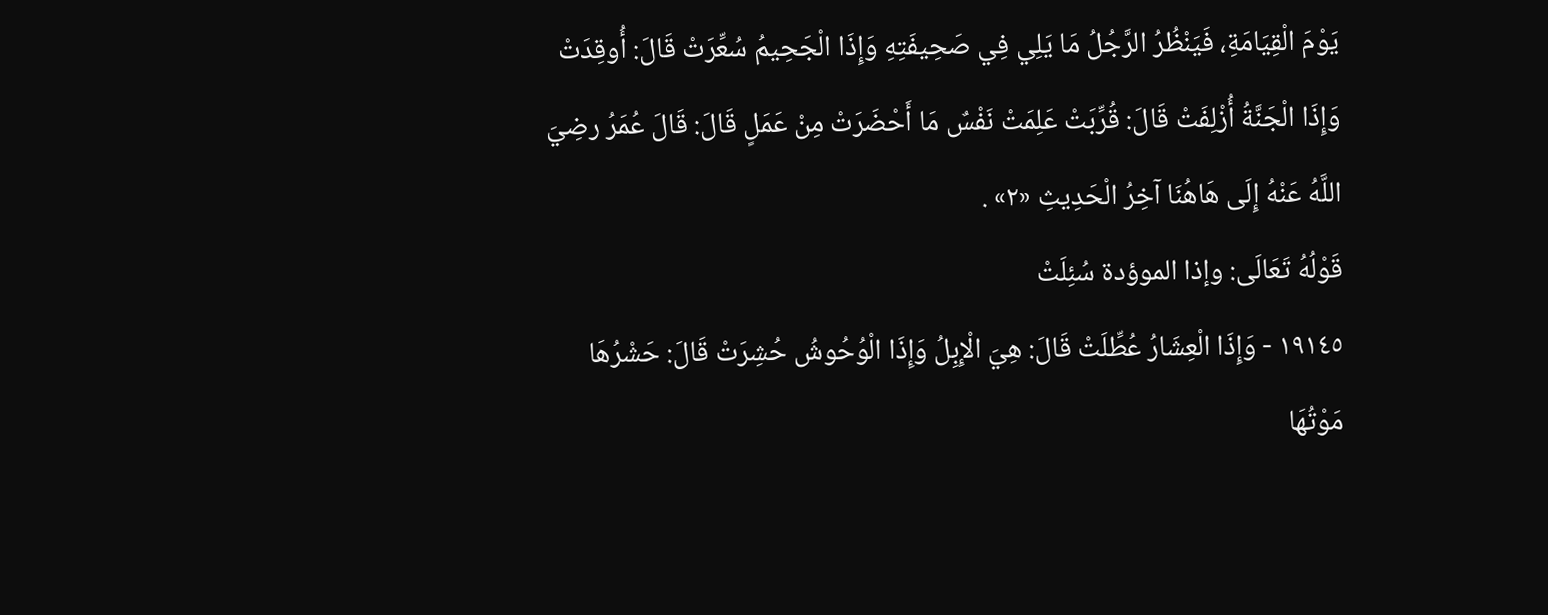يَوْمَ الْقِيَامَةِ، فَيَنْظُرُ الرَّجُلُ مَا يَلِي فِي صَحِيفَتِهِ وَإِذَا الْجَحِيمُ سُعِّرَتْ قَالَ: أُوقِدَتْ وَإِذَا الْجَنَّةُ أُزْلِفَتْ قَالَ: قُرِّبَتْ عَلِمَتْ نَفْسٌ مَا أَحْضَرَتْ مِنْ عَمَلٍ قَالَ: قَالَ عُمَرُ رضِيَ اللَّهُ عَنْهُ إِلَى هَاهُنَا آخِرُ الْحَدِيثِ «٢» .
قَوْلُهُ تَعَالَى: وإذا الموؤدة سُئِلَتْ
١٩١٤٥ - وَإِذَا الْعِشَارُ عُطِّلَتْ قَالَ: هِيَ الْإِبِلُ وَإِذَا الْوُحُوشُ حُشِرَتْ قَالَ: حَشْرُهَا مَوْتُهَا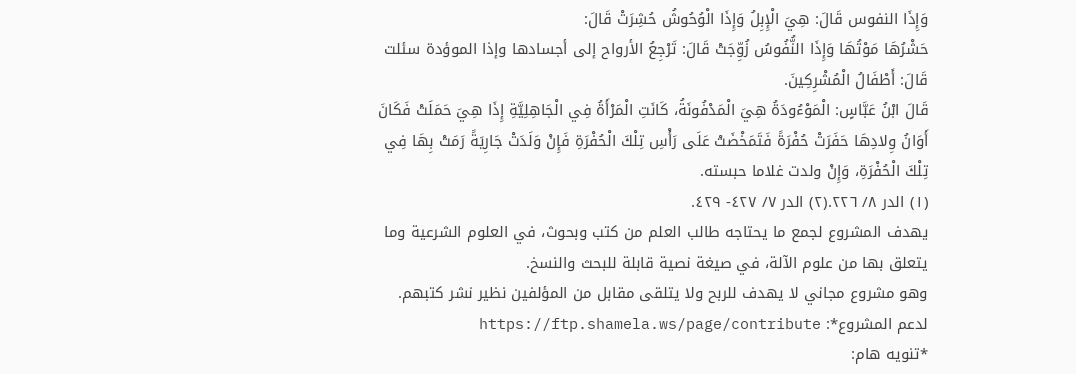وَإِذَا النفوس قَالَ: هِيَ الْإِبِلُ وَإِذَا الْوُحُوشُ حُشِرَتْ قَالَ:
حَشْرُهَا مَوْتُهَا وَإِذَا النُّفُوسُ زُوِّجَتْ قَالَ: تَرْجِعُ الأرواح إلى أجسادها وإذا الموؤدة سئلت قَالَ: أَطْفَالُ الْمُشْرِكِينَ.
قَالَ ابْنُ عَبَّاسٍ: الْمَوْءُودَةُ هِيَ الْمَدْفُونَةُ، كَانَتِ الْمَرْأَةُ فِي الْجَاهِلِيَّةِ إِذَا هِيَ حَمَلَتْ فَكَانَ أَوَانُ وِلادِهَا حَفَرَتْ حُفْرَةً فَتَمَخْضَتْ عَلَى رَأْسِ تِلْكَ الْحُفْرَةِ فَإِنْ وَلَدَتْ جَارِيَةً رَمَتْ بِهَا فِي تِلْكَ الْحُفْرَةِ، وَإِنْ ولدت غلاما حبسته.
(١) الدر ٨/ ٢٢٦.(٢) الدر ٧/ ٤٢٧- ٤٢٩.
يهدف المشروع لجمع ما يحتاجه طالب العلم من كتب وبحوث، في العلوم الشرعية وما يتعلق بها من علوم الآلة، في صيغة نصية قابلة للبحث والنسخ.
وهو مشروع مجاني لا يهدف للربح ولا يتلقى مقابل من المؤلفين نظير نشر كتبهم.
لدعم المشروع*: https://ftp.shamela.ws/page/contribute
*تنويه هام: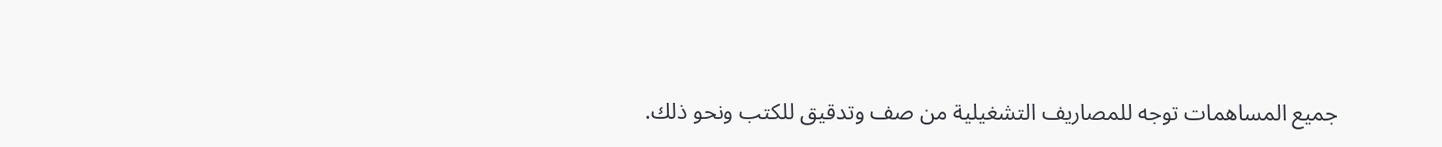جميع المساهمات توجه للمصاريف التشغيلية من صف وتدقيق للكتب ونحو ذلك.